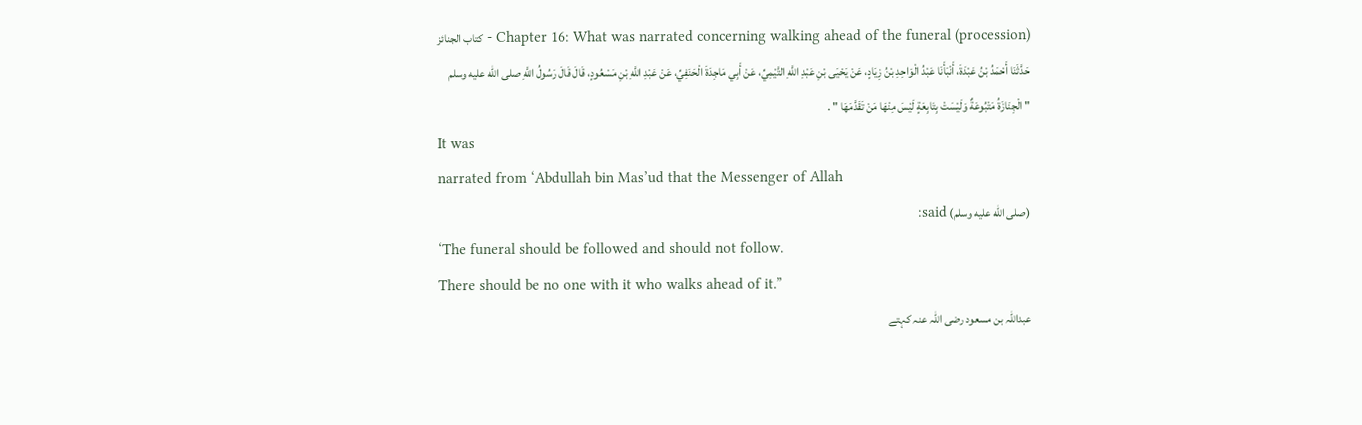Chapter 16: What was narrated concerning walking ahead of the funeral (procession) - كتاب الجنائز
حَدَّثَنَا أَحْمَدُ بْنُ عَبْدَةَ، أَنْبَأَنَا عَبْدُ الْوَاحِدِ بْنُ زِيَادٍ، عَنْ يَحْيَى بْنِ عَبْدِ اللَّهِ التَّيْمِيِّ، عَنْ أَبِي مَاجِدَةَ الْحَنَفِيِّ، عَنْ عَبْدِ اللَّهِ بْنِ مَسْعُودٍ، قَالَ قَالَ رَسُولُ اللَّهِ صلى الله عليه وسلم
" الْجِنَازَةُ مَتْبُوعَةٌ وَلَيْسَتْ بِتَابِعَةٍ لَيْسَ مِنْهَا مَنْ تَقَدَّمَهَا " .
It was
narrated from ‘Abdullah bin Mas’ud that the Messenger of Allah
(صلى الله عليه وسلم) said:
‘The funeral should be followed and should not follow.
There should be no one with it who walks ahead of it.”
عبداللہ بن مسعود رضی اللہ عنہ کہتے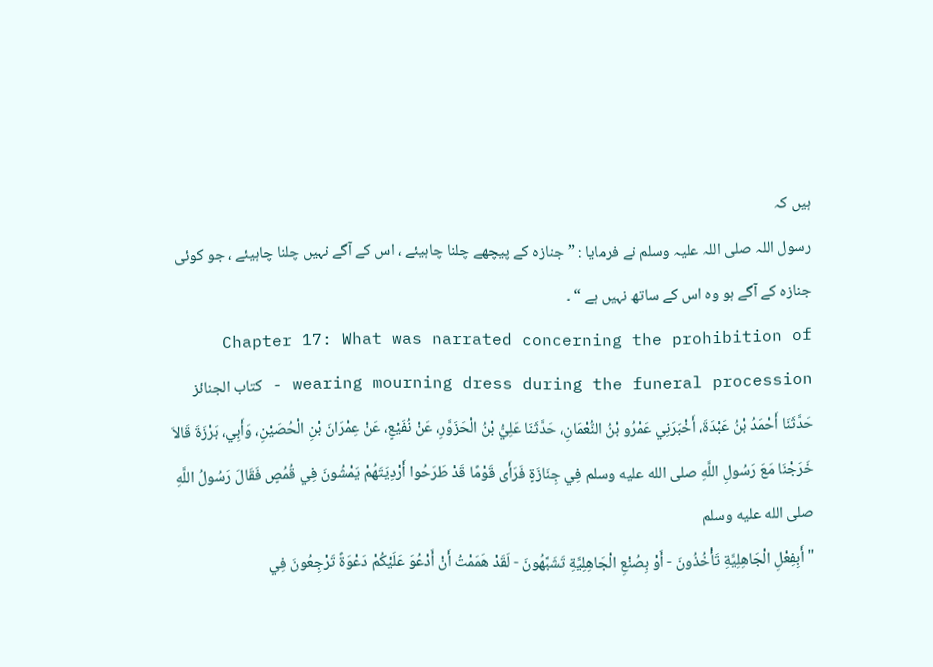ہیں کہ
رسول اللہ صلی اللہ علیہ وسلم نے فرمایا : ” جنازہ کے پیچھے چلنا چاہیئے ، اس کے آگے نہیں چلنا چاہیئے ، جو کوئی جنازہ کے آگے ہو وہ اس کے ساتھ نہیں ہے “ ۔
Chapter 17: What was narrated concerning the prohibition of wearing mourning dress during the funeral procession - كتاب الجنائز
حَدَّثَنَا أَحْمَدُ بْنُ عَبْدَةَ، أَخْبَرَنِي عَمْرُو بْنُ النُّعْمَانِ، حَدَّثَنَا عَلِيُّ بْنُ الْحَزَوَّرِ، عَنْ نُفَيْعٍ، عَنْ عِمْرَانَ بْنِ الْحُصَيْنِ، وَأَبِي، بَرْزَةَ قَالاَ خَرَجْنَا مَعَ رَسُولِ اللَّهِ صلى الله عليه وسلم فِي جِنَازَةٍ فَرَأَى قَوْمًا قَدْ طَرَحُوا أَرْدِيَتَهُمْ يَمْشُونَ فِي قُمُصٍ فَقَالَ رَسُولُ اللَّهِ صلى الله عليه وسلم
" أَبِفِعْلِ الْجَاهِلِيَّةِ تَأْخُذُونَ - أَوْ بِصُنْعِ الْجَاهِلِيَّةِ تَشَبَّهُونَ - لَقَدْ هَمَمْتُ أَنْ أَدْعُوَ عَلَيْكُمْ دَعْوَةً تَرْجِعُونَ فِي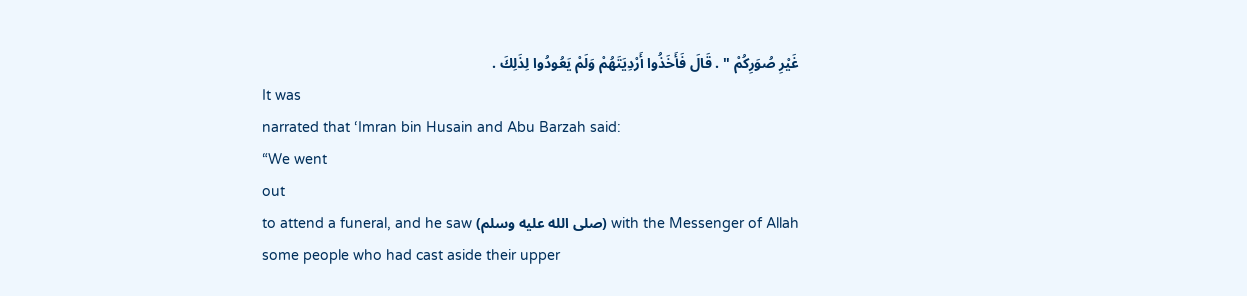غَيْرِ صُوَرِكُمْ " . قَالَ فَأَخَذُوا أَرْدِيَتَهُمْ وَلَمْ يَعُودُوا لِذَلِكَ .
It was
narrated that ‘Imran bin Husain and Abu Barzah said:
“We went
out
with the Messenger of Allah (صلى الله عليه وسلم) to attend a funeral, and he saw
some people who had cast aside their upper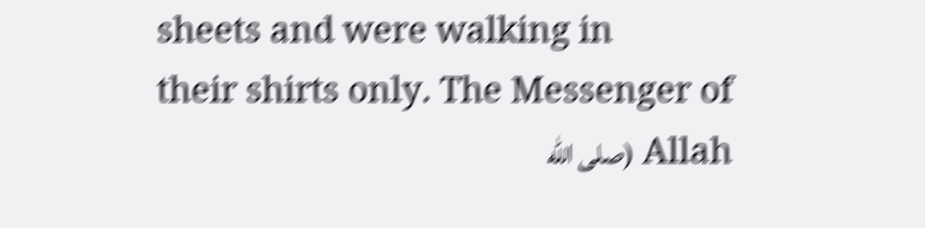sheets and were walking in
their shirts only. The Messenger of Allah (صلى الله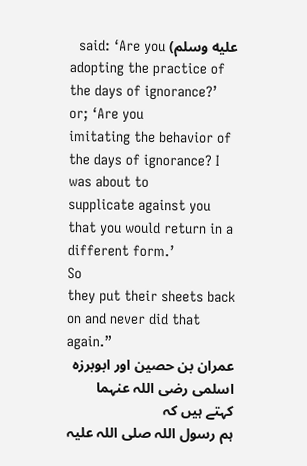عليه وسلم) said: ‘Are you
adopting the practice of the days of ignorance?’ or; ‘Are you
imitating the behavior of the days of ignorance? I was about to
supplicate against you that you would return in a different form.’
So
they put their sheets back on and never did that again.”
عمران بن حصین اور ابوبرزہ اسلمی رضی اللہ عنہما کہتے ہیں کہ
ہم رسول اللہ صلی اللہ علیہ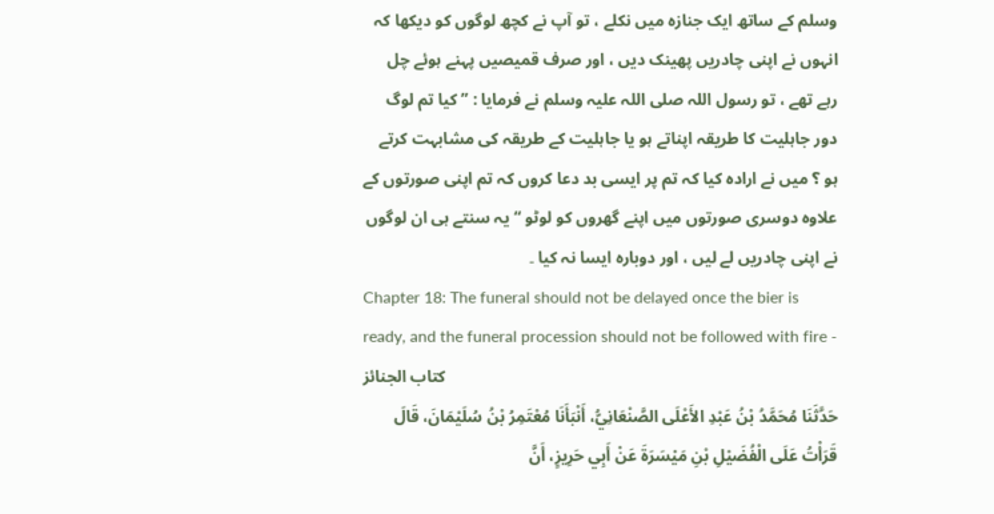وسلم کے ساتھ ایک جنازہ میں نکلے ، تو آپ نے کچھ لوگوں کو دیکھا کہ انہوں نے اپنی چادریں پھینک دیں ، اور صرف قمیصیں پہنے ہوئے چل رہے تھے ، تو رسول اللہ صلی اللہ علیہ وسلم نے فرمایا : ” کیا تم لوگ دور جاہلیت کا طریقہ اپناتے ہو یا جاہلیت کے طریقہ کی مشابہت کرتے ہو ؟ میں نے ارادہ کیا کہ تم پر ایسی بد دعا کروں کہ تم اپنی صورتوں کے علاوہ دوسری صورتوں میں اپنے گھروں کو لوٹو “ یہ سنتے ہی ان لوگوں نے اپنی چادریں لے لیں ، اور دوبارہ ایسا نہ کیا ۔
Chapter 18: The funeral should not be delayed once the bier is ready, and the funeral procession should not be followed with fire - كتاب الجنائز
حَدَّثَنَا مُحَمَّدُ بْنُ عَبْدِ الأَعْلَى الصَّنْعَانِيُّ، أَنْبَأَنَا مُعْتَمِرُ بْنُ سُلَيْمَانَ، قَالَ قَرَأْتُ عَلَى الْفُضَيْلِ بْنِ مَيْسَرَةَ عَنْ أَبِي حَرِيزٍ، أَنَّ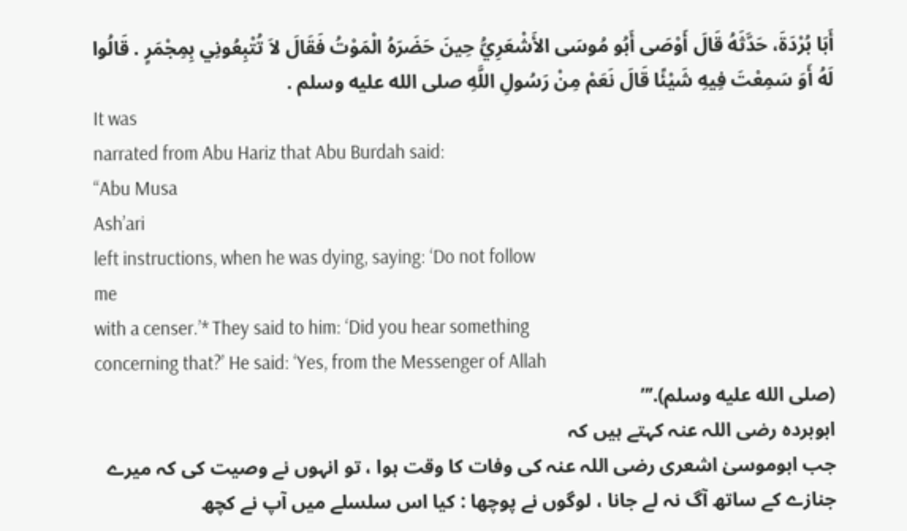أَبَا بُرْدَةَ، حَدَّثَهُ قَالَ أَوْصَى أَبُو مُوسَى الأَشْعَرِيُّ حِينَ حَضَرَهُ الْمَوْتُ فَقَالَ لاَ تُتْبِعُونِي بِمِجْمَرٍ . قَالُوا لَهُ أَوَ سَمِعْتَ فِيهِ شَيْئًا قَالَ نَعَمْ مِنْ رَسُولِ اللَّهِ صلى الله عليه وسلم .
It was
narrated from Abu Hariz that Abu Burdah said:
“Abu Musa
Ash’ari
left instructions, when he was dying, saying: ‘Do not follow
me
with a censer.’* They said to him: ‘Did you hear something
concerning that?’ He said: ‘Yes, from the Messenger of Allah
(صلى الله عليه وسلم).’”
ابوبردہ رضی اللہ عنہ کہتے ہیں کہ
جب ابوموسیٰ اشعری رضی اللہ عنہ کی وفات کا وقت ہوا ، تو انہوں نے وصیت کی کہ میرے جنازے کے ساتھ آگ نہ لے جانا ، لوگوں نے پوچھا : کیا اس سلسلے میں آپ نے کچھ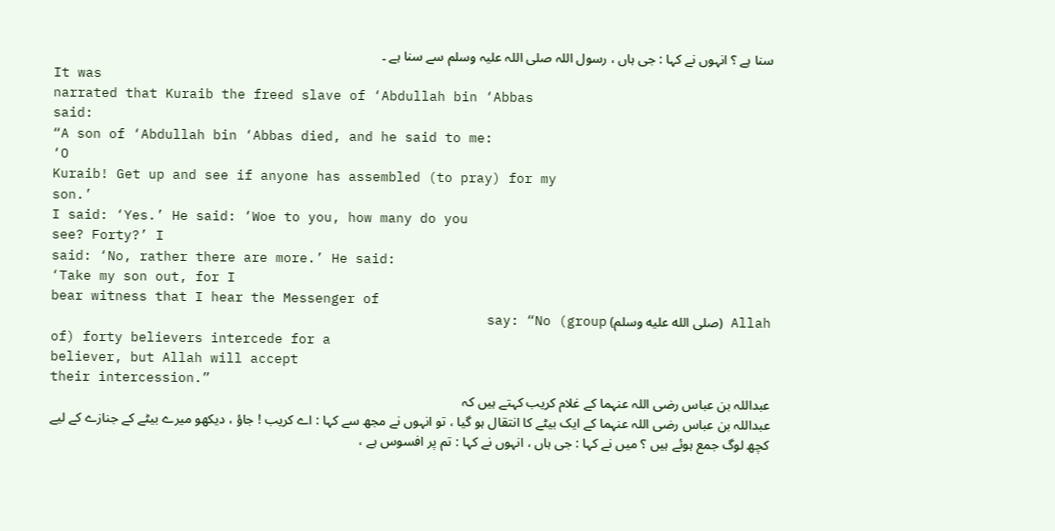سنا ہے ؟ انہوں نے کہا : جی ہاں ، رسول اللہ صلی اللہ علیہ وسلم سے سنا ہے ۔
It was
narrated that Kuraib the freed slave of ‘Abdullah bin ‘Abbas
said:
“A son of ‘Abdullah bin ‘Abbas died, and he said to me:
‘O
Kuraib! Get up and see if anyone has assembled (to pray) for my
son.’
I said: ‘Yes.’ He said: ‘Woe to you, how many do you
see? Forty?’ I
said: ‘No, rather there are more.’ He said:
‘Take my son out, for I
bear witness that I hear the Messenger of
Allah (صلى الله عليه وسلم) say: “No (group
of) forty believers intercede for a
believer, but Allah will accept
their intercession.”
عبداللہ بن عباس رضی اللہ عنہما کے غلام کریب کہتے ہیں کہ
عبداللہ بن عباس رضی اللہ عنہما کے ایک بیٹے کا انتقال ہو گیا ، تو انہوں نے مجھ سے کہا : اے کریب ! جاؤ ، دیکھو میرے بیٹے کے جنازے کے لیے کچھ لوگ جمع ہوئے ہیں ؟ میں نے کہا : جی ہاں ، انہوں نے کہا : تم پر افسوس ہے ،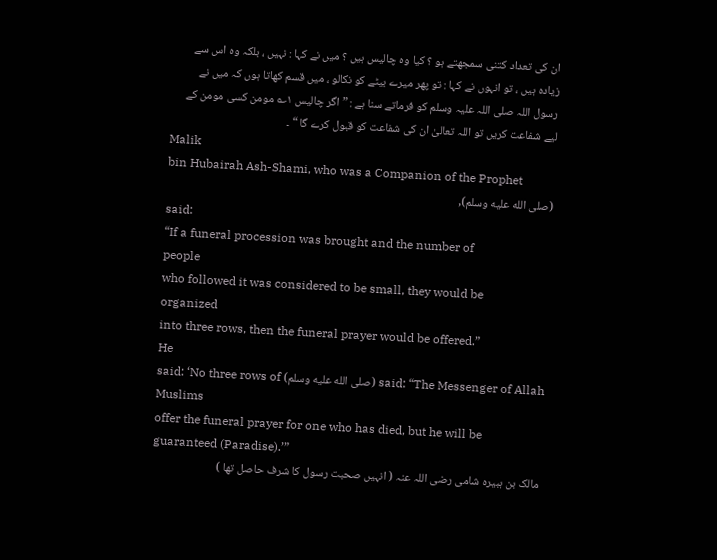ان کی تعداد کتنی سمجھتے ہو ؟ کیا وہ چالیس ہیں ؟ میں نے کہا : نہیں ، بلکہ وہ اس سے زیادہ ہیں ، تو انہوں نے کہا : تو پھر میرے بیٹے کو نکالو ، میں قسم کھاتا ہوں کہ میں نے رسول اللہ صلی اللہ علیہ وسلم کو فرماتے سنا ہے : ” اگر چالیس ۱؎ مومن کسی مومن کے لیے شفاعت کریں تو اللہ تعالیٰ ان کی شفاعت کو قبول کرے گا “ ۔
Malik
bin Hubairah Ash-Shami, who was a Companion of the Prophet
(صلى الله عليه وسلم),
said:
“If a funeral procession was brought and the number of
people
who followed it was considered to be small, they would be
organized
into three rows, then the funeral prayer would be offered.”
He
said: “The Messenger of Allah (صلى الله عليه وسلم) said: ‘No three rows of
Muslims
offer the funeral prayer for one who has died, but he will be
guaranteed (Paradise).’”
مالک بن ہبیرہ شامی رضی اللہ عنہ ( انہیں صحبت رسول کا شرف حاصل تھا )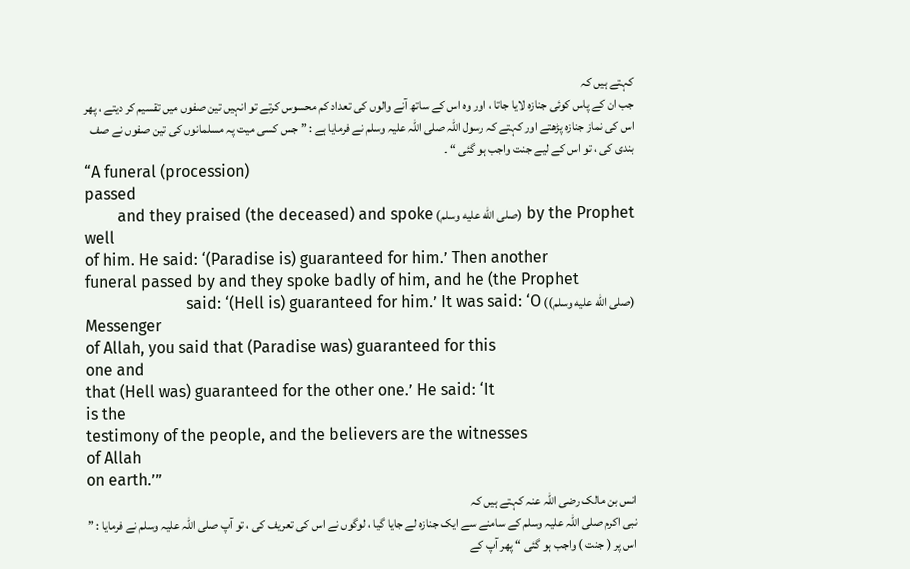کہتے ہیں کہ
جب ان کے پاس کوئی جنازہ لایا جاتا ، اور وہ اس کے ساتھ آنے والوں کی تعداد کم محسوس کرتے تو انہیں تین صفوں میں تقسیم کر دیتے ، پھر اس کی نماز جنازہ پڑھتے اور کہتے کہ رسول اللہ صلی اللہ علیہ وسلم نے فرمایا ہے : ” جس کسی میت پہ مسلمانوں کی تین صفوں نے صف بندی کی ، تو اس کے لیے جنت واجب ہو گئی “ ۔
“A funeral (procession)
passed
by the Prophet (صلى الله عليه وسلم) and they praised (the deceased) and spoke
well
of him. He said: ‘(Paradise is) guaranteed for him.’ Then another
funeral passed by and they spoke badly of him, and he (the Prophet
(صلى الله عليه وسلم)) said: ‘(Hell is) guaranteed for him.’ It was said: ‘O
Messenger
of Allah, you said that (Paradise was) guaranteed for this
one and
that (Hell was) guaranteed for the other one.’ He said: ‘It
is the
testimony of the people, and the believers are the witnesses
of Allah
on earth.’”
انس بن مالک رضی اللہ عنہ کہتے ہیں کہ
نبی اکرم صلی اللہ علیہ وسلم کے سامنے سے ایک جنازہ لے جایا گیا ، لوگوں نے اس کی تعریف کی ، تو آپ صلی اللہ علیہ وسلم نے فرمایا : ” اس پر ( جنت ) واجب ہو گئی “ پھر آپ کے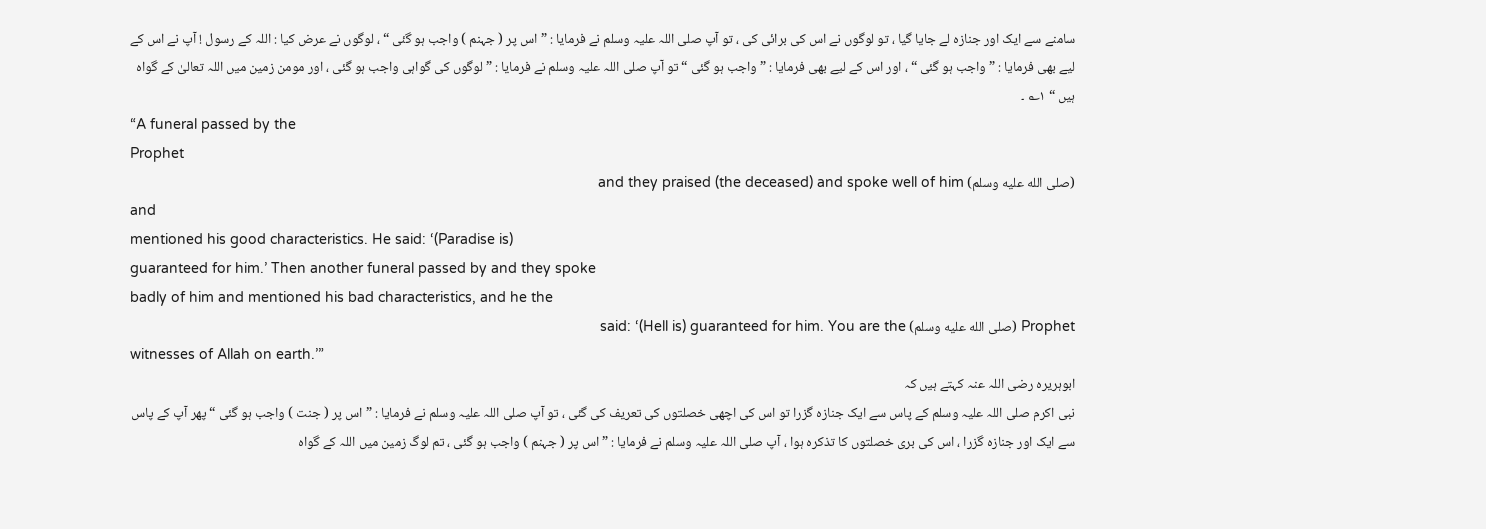سامنے سے ایک اور جنازہ لے جایا گیا ، تو لوگوں نے اس کی برائی کی ، تو آپ صلی اللہ علیہ وسلم نے فرمایا : ” اس پر ( جہنم ) واجب ہو گئی “ ، لوگوں نے عرض کیا : اللہ کے رسول ! آپ نے اس کے لیے بھی فرمایا : ” واجب ہو گئی “ ، اور اس کے لیے بھی فرمایا : ” واجب ہو گئی “ تو آپ صلی اللہ علیہ وسلم نے فرمایا : ” لوگوں کی گواہی واجب ہو گئی ، اور مومن زمین میں اللہ تعالیٰ کے گواہ ہیں “ ۱؎ ۔
“A funeral passed by the
Prophet
(صلى الله عليه وسلم) and they praised (the deceased) and spoke well of him
and
mentioned his good characteristics. He said: ‘(Paradise is)
guaranteed for him.’ Then another funeral passed by and they spoke
badly of him and mentioned his bad characteristics, and he the
Prophet (صلى الله عليه وسلم) said: ‘(Hell is) guaranteed for him. You are the
witnesses of Allah on earth.’”
ابوہریرہ رضی اللہ عنہ کہتے ہیں کہ
نبی اکرم صلی اللہ علیہ وسلم کے پاس سے ایک جنازہ گزرا تو اس کی اچھی خصلتوں کی تعریف کی گئی ، تو آپ صلی اللہ علیہ وسلم نے فرمایا : ” اس پر ( جنت ) واجب ہو گئی “ پھر آپ کے پاس سے ایک اور جنازہ گزرا ، اس کی بری خصلتوں کا تذکرہ ہوا ، آپ صلی اللہ علیہ وسلم نے فرمایا : ” اس پر ( جہنم ) واجب ہو گئی ، تم لوگ زمین میں اللہ کے گواہ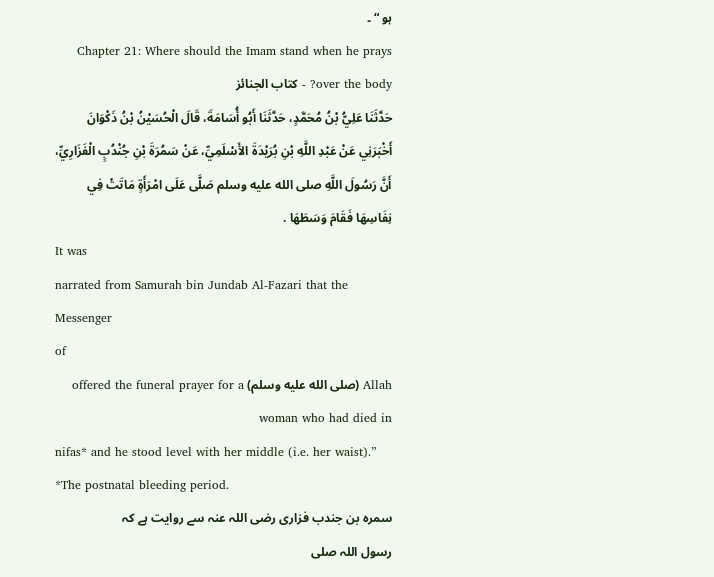ہو “ ۔
Chapter 21: Where should the Imam stand when he prays over the body? - كتاب الجنائز
حَدَّثَنَا عَلِيُّ بْنُ مُحَمَّدٍ، حَدَّثَنَا أَبُو أُسَامَةَ، قَالَ الْحُسَيْنُ بْنُ ذَكْوَانَ أَخْبَرَنِي عَنْ عَبْدِ اللَّهِ بْنِ بُرَيْدَةَ الأَسْلَمِيِّ، عَنْ سَمُرَةَ بْنِ جُنْدُبٍ الْفَزَارِيِّ، أَنَّ رَسُولَ اللَّهِ صلى الله عليه وسلم صَلَّى عَلَى امْرَأَةٍ مَاتَتْ فِي نِفَاسِهَا فَقَامَ وَسَطَهَا .
It was
narrated from Samurah bin Jundab Al-Fazari that the Messenger
of
Allah (صلى الله عليه وسلم) offered the funeral prayer for a woman who had died in
nifas* and he stood level with her middle (i.e. her waist).”
*The postnatal bleeding period.
سمرہ بن جندب فزاری رضی اللہ عنہ سے روایت ہے کہ
رسول اللہ صلی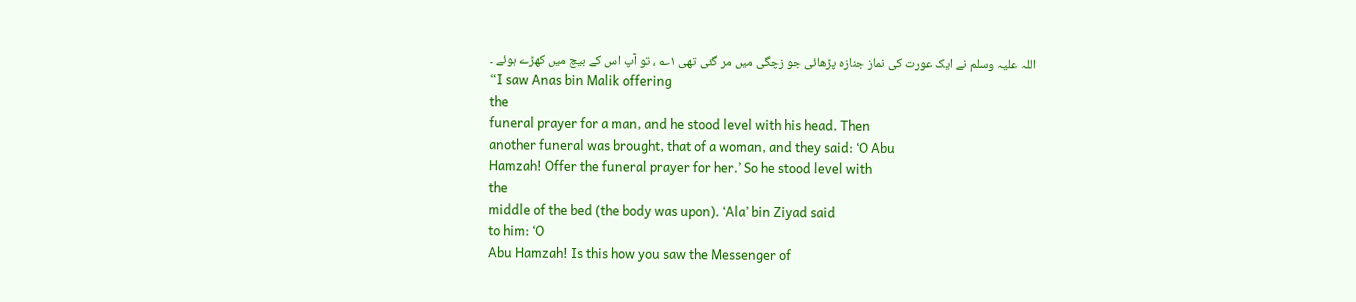اللہ علیہ وسلم نے ایک عورت کی نماز جنازہ پڑھائی جو زچگی میں مر گئی تھی ۱؎ ، تو آپ اس کے بیچ میں کھڑے ہوئے ۔
“I saw Anas bin Malik offering
the
funeral prayer for a man, and he stood level with his head. Then
another funeral was brought, that of a woman, and they said: ‘O Abu
Hamzah! Offer the funeral prayer for her.’ So he stood level with
the
middle of the bed (the body was upon). ‘Ala’ bin Ziyad said
to him: ‘O
Abu Hamzah! Is this how you saw the Messenger of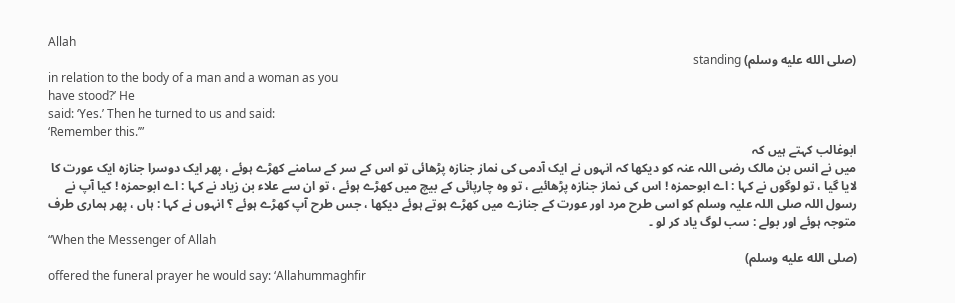Allah
(صلى الله عليه وسلم) standing
in relation to the body of a man and a woman as you
have stood?’ He
said: ‘Yes.’ Then he turned to us and said:
‘Remember this.’”
ابوغالب کہتے ہیں کہ
میں نے انس بن مالک رضی اللہ عنہ کو دیکھا کہ انہوں نے ایک آدمی کی نماز جنازہ پڑھائی تو اس کے سر کے سامنے کھڑے ہوئے ، پھر ایک دوسرا جنازہ ایک عورت کا لایا گیا ، تو لوگوں نے کہا : اے ابوحمزہ ! اس کی نماز جنازہ پڑھائیے ، تو وہ چارپائی کے بیچ میں کھڑے ہوئے ، تو ان سے علاء بن زیاد نے کہا : اے ابوحمزہ ! کیا آپ نے رسول اللہ صلی اللہ علیہ وسلم کو اسی طرح مرد اور عورت کے جنازے میں کھڑے ہوتے ہوئے دیکھا ، جس طرح آپ کھڑے ہوئے ؟ انہوں نے کہا : ہاں ، پھر ہماری طرف متوجہ ہوئے اور بولے : سب لوگ یاد کر لو ۔
“When the Messenger of Allah
(صلى الله عليه وسلم)
offered the funeral prayer he would say: ‘Allahummaghfir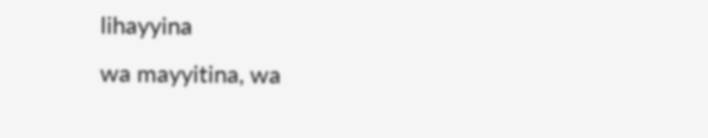lihayyina
wa mayyitina, wa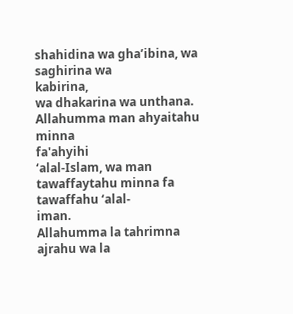shahidina wa gha’ibina, wa saghirina wa
kabirina,
wa dhakarina wa unthana. Allahumma man ahyaitahu minna
fa'ahyihi
‘alal-Islam, wa man tawaffaytahu minna fa tawaffahu ‘alal-
iman.
Allahumma la tahrimna ajrahu wa la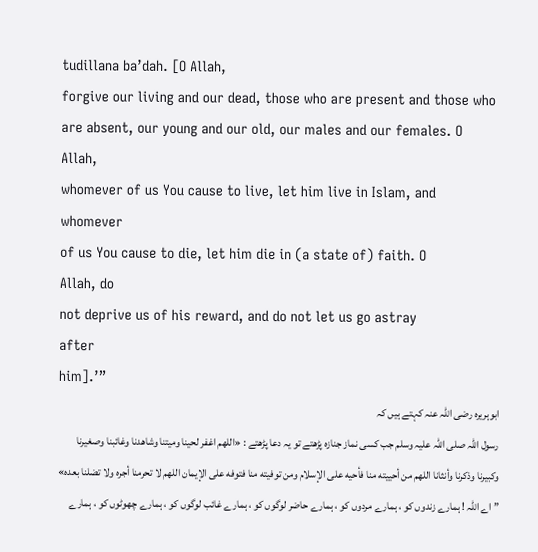tudillana ba’dah. [O Allah,
forgive our living and our dead, those who are present and those who
are absent, our young and our old, our males and our females. O
Allah,
whomever of us You cause to live, let him live in Islam, and
whomever
of us You cause to die, let him die in (a state of) faith. O
Allah, do
not deprive us of his reward, and do not let us go astray
after
him].’”
ابوہریرہ رضی اللہ عنہ کہتے ہیں کہ
رسول اللہ صلی اللہ علیہ وسلم جب کسی نماز جنازہ پڑھتے تو یہ دعا پڑھتے : «اللهم اغفر لحينا وميتنا وشاهدنا وغائبنا وصغيرنا وكبيرنا وذكرنا وأنثانا اللهم من أحييته منا فأحيه على الإسلام ومن توفيته منا فتوفه على الإيمان اللهم لا تحرمنا أجره ولا تضلنا بعده» ” اے اللہ ! ہمارے زندوں کو ، ہمارے مردوں کو ، ہمارے حاضر لوگوں کو ، ہمارے غائب لوگوں کو ، ہمارے چھوٹوں کو ، ہمارے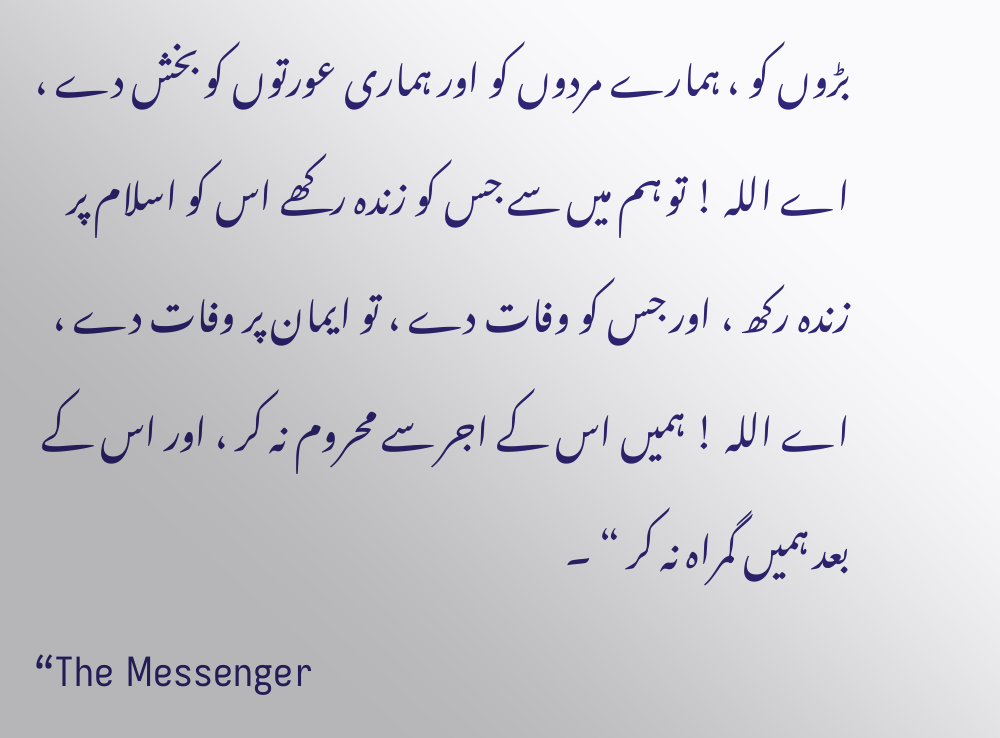بڑوں کو ، ہمارے مردوں کو اور ہماری عورتوں کو بخش دے ، اے اللہ ! تو ہم میں سے جس کو زندہ رکھے اس کو اسلام پر زندہ رکھ ، اور جس کو وفات دے ، تو ایمان پر وفات دے ، اے اللہ ! ہمیں اس کے اجر سے محروم نہ کر ، اور اس کے بعد ہمیں گمراہ نہ کر “ ۔
“The Messenger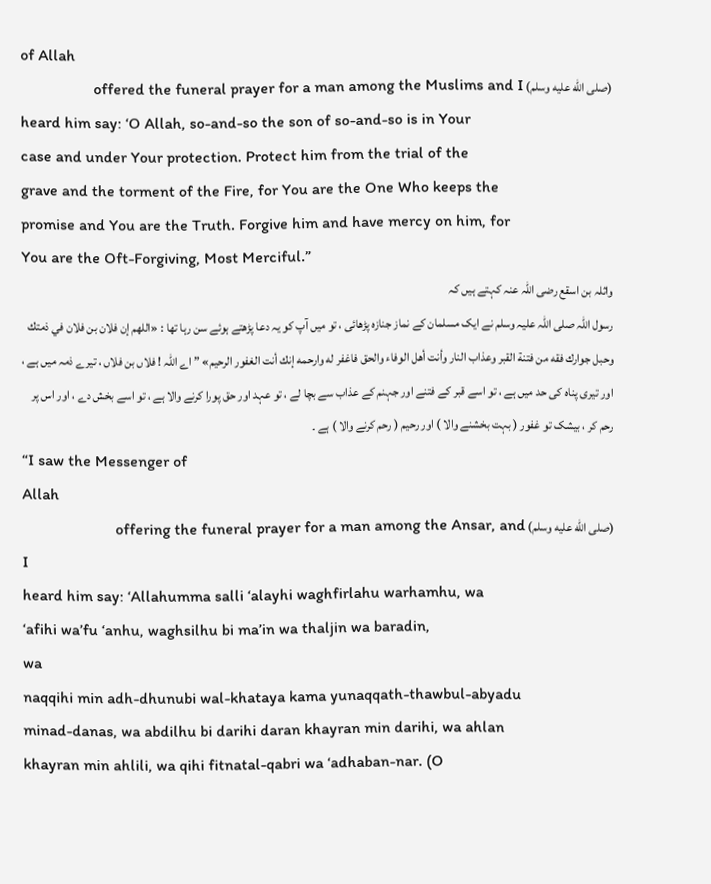of Allah
(صلى الله عليه وسلم) offered the funeral prayer for a man among the Muslims and I
heard him say: ‘O Allah, so-and-so the son of so-and-so is in Your
case and under Your protection. Protect him from the trial of the
grave and the torment of the Fire, for You are the One Who keeps the
promise and You are the Truth. Forgive him and have mercy on him, for
You are the Oft-Forgiving, Most Merciful.”
واثلہ بن اسقع رضی اللہ عنہ کہتے ہیں کہ
رسول اللہ صلی اللہ علیہ وسلم نے ایک مسلمان کے نماز جنازہ پڑھائی ، تو میں آپ کو یہ دعا پڑھتے ہوئے سن رہا تھا : «اللهم إن فلان بن فلان في ذمتك وحبل جوارك فقه من فتنة القبر وعذاب النار وأنت أهل الوفاء والحق فاغفر له وارحمه إنك أنت الغفور الرحيم» ” اے اللہ ! فلاں بن فلاں ، تیرے ذمہ میں ہے ، اور تیری پناہ کی حد میں ہے ، تو اسے قبر کے فتنے اور جہنم کے عذاب سے بچا لے ، تو عہد اور حق پورا کرنے والا ہے ، تو اسے بخش دے ، اور اس پر رحم کر ، بیشک تو غفور ( بہت بخشنے والا ) اور رحیم ( رحم کرنے والا ) ہے ۔
“I saw the Messenger of
Allah
(صلى الله عليه وسلم) offering the funeral prayer for a man among the Ansar, and
I
heard him say: ‘Allahumma salli ‘alayhi waghfirlahu warhamhu, wa
‘afihi wa’fu ‘anhu, waghsilhu bi ma’in wa thaljin wa baradin,
wa
naqqihi min adh-dhunubi wal-khataya kama yunaqqath-thawbul-abyadu
minad-danas, wa abdilhu bi darihi daran khayran min darihi, wa ahlan
khayran min ahlili, wa qihi fitnatal-qabri wa ‘adhaban-nar. (O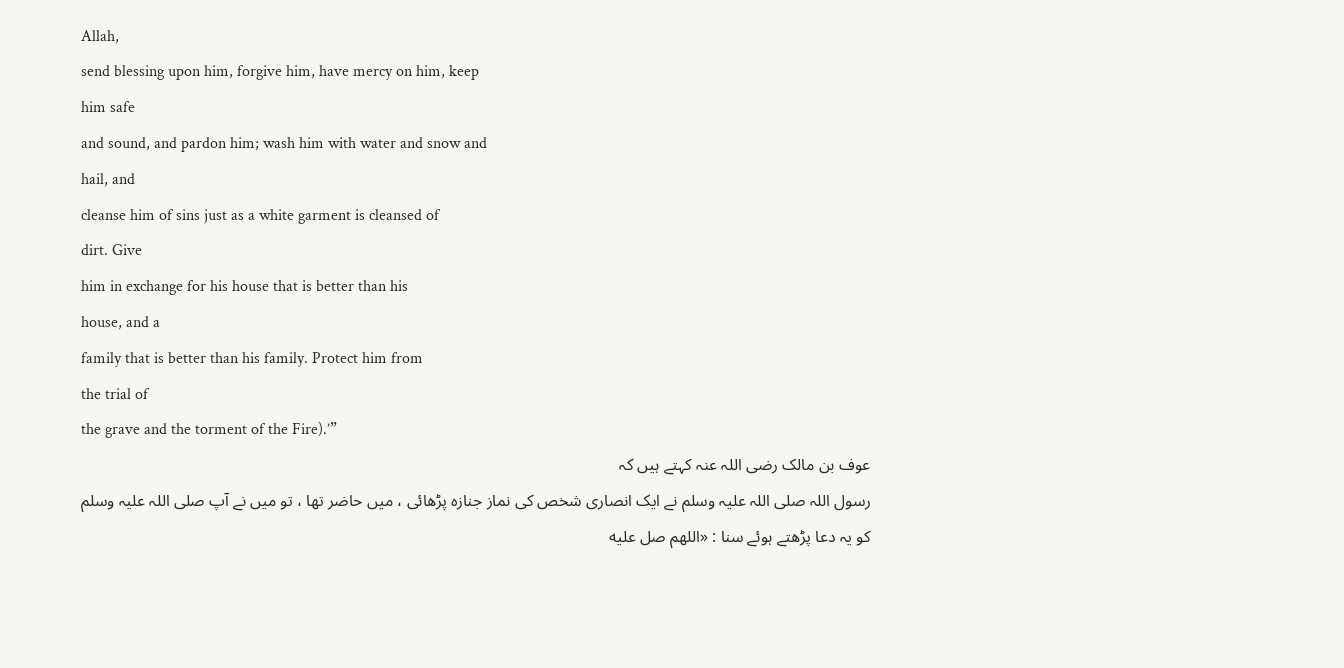Allah,
send blessing upon him, forgive him, have mercy on him, keep
him safe
and sound, and pardon him; wash him with water and snow and
hail, and
cleanse him of sins just as a white garment is cleansed of
dirt. Give
him in exchange for his house that is better than his
house, and a
family that is better than his family. Protect him from
the trial of
the grave and the torment of the Fire).’”
عوف بن مالک رضی اللہ عنہ کہتے ہیں کہ
رسول اللہ صلی اللہ علیہ وسلم نے ایک انصاری شخص کی نماز جنازہ پڑھائی ، میں حاضر تھا ، تو میں نے آپ صلی اللہ علیہ وسلم کو یہ دعا پڑھتے ہوئے سنا : «اللهم صل عليه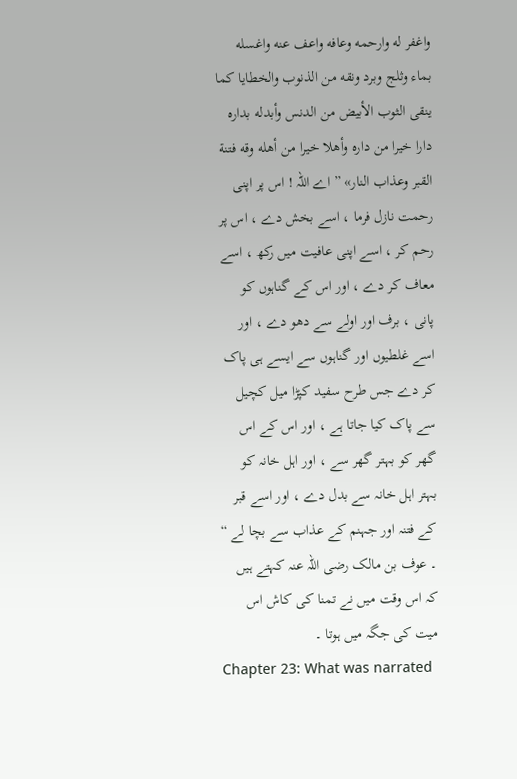واغفر له وارحمه وعافه واعف عنه واغسله بماء وثلج وبرد ونقه من الذنوب والخطايا كما ينقى الثوب الأبيض من الدنس وأبدله بداره دارا خيرا من داره وأهلا خيرا من أهله وقه فتنة القبر وعذاب النار» ” اے اللہ ! اس پر اپنی رحمت نازل فرما ، اسے بخش دے ، اس پر رحم کر ، اسے اپنی عافیت میں رکھ ، اسے معاف کر دے ، اور اس کے گناہوں کو پانی ، برف اور اولے سے دھو دے ، اور اسے غلطیوں اور گناہوں سے ایسے ہی پاک کر دے جس طرح سفید کپڑا میل کچیل سے پاک کیا جاتا ہے ، اور اس کے اس گھر کو بہتر گھر سے ، اور اہل خانہ کو بہتر اہل خانہ سے بدل دے ، اور اسے قبر کے فتنہ اور جہنم کے عذاب سے بچا لے “ ۔ عوف بن مالک رضی اللہ عنہ کہتے ہیں کہ اس وقت میں نے تمنا کی کاش اس میت کی جگہ میں ہوتا ۔
Chapter 23: What was narrated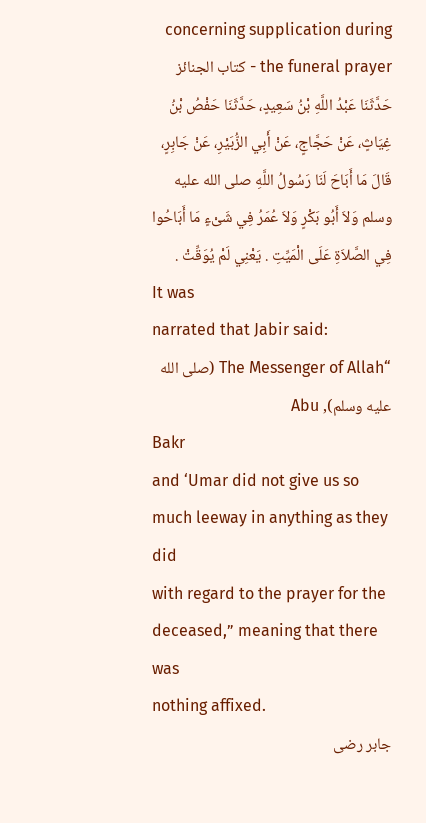concerning supplication during the funeral prayer - كتاب الجنائز
حَدَّثَنَا عَبْدُ اللَّهِ بْنُ سَعِيدٍ، حَدَّثَنَا حَفْصُ بْنُ غِيَاثٍ، عَنْ حَجَّاجٍ، عَنْ أَبِي الزُّبَيْرِ، عَنْ جَابِرٍ، قَالَ مَا أَبَاحَ لَنَا رَسُولُ اللَّهِ صلى الله عليه وسلم وَلاَ أَبُو بَكْرٍ وَلاَ عُمَرُ فِي شَىْءٍ مَا أَبَاحُوا فِي الصَّلاَةِ عَلَى الْمَيِّتِ . يَعْنِي لَمْ يُوَقِّتْ .
It was
narrated that Jabir said:
“The Messenger of Allah (صلى الله عليه وسلم), Abu
Bakr
and ‘Umar did not give us so much leeway in anything as they did
with regard to the prayer for the deceased,” meaning that there was
nothing affixed.
جابر رضی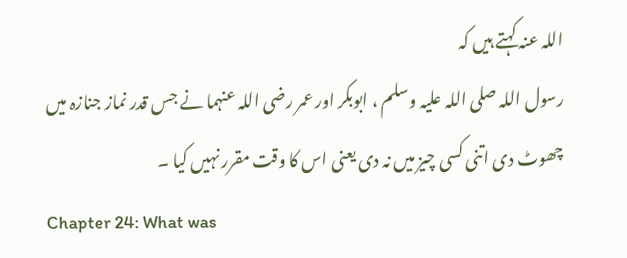اللہ عنہ کہتے ہیں کہ
رسول اللہ صلی اللہ علیہ وسلم ، ابوبکر اور عمر رضی اللہ عنہما نے جس قدر نماز جنازہ میں چھوٹ دی اتنی کسی چیز میں نہ دی یعنی اس کا وقت مقرر نہیں کیا ۔
Chapter 24: What was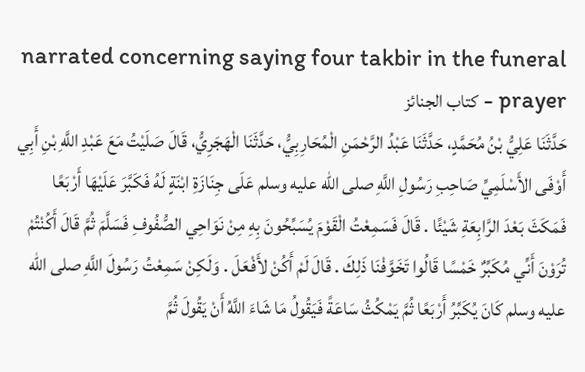narrated concerning saying four takbir in the funeral prayer - كتاب الجنائز
حَدَّثَنَا عَلِيُّ بْنُ مُحَمَّدٍ، حَدَّثَنَا عَبْدُ الرَّحْمَنِ الْمُحَارِبِيُّ، حَدَّثَنَا الْهَجَرِيُّ، قَالَ صَلَيْتُ مَعَ عَبْدِ اللَّهِ بْنِ أَبِي أَوْفَى الأَسْلَمِيِّ صَاحِبِ رَسُولِ اللَّهِ صلى الله عليه وسلم عَلَى جِنَازَةِ ابْنَةٍ لَهُ فَكَبَّرَ عَلَيْهَا أَرْبَعًا فَمَكَثَ بَعْدَ الرَّابِعَةِ شَيْئًا . قَالَ فَسَمِعْتُ الْقَوْمَ يُسَبِّحُونَ بِهِ مِنْ نَوَاحِي الصُّفُوفِ فَسَلَّمَ ثُمَّ قَالَ أَكُنْتُمْ تُرَوْنَ أَنِّي مُكَبِّرٌ خَمْسًا قَالُوا تَخَوَّفْنَا ذَلِكَ . قَالَ لَمْ أَكُنْ لأَفْعَلَ . وَلَكِنْ سَمِعْتُ رَسُولَ اللَّهِ صلى الله عليه وسلم كَانَ يُكَبِّرُ أَرْبَعًا ثُمَّ يَمْكُثُ سَاعَةً فَيَقُولُ مَا شَاءَ اللَّهُ أَنْ يَقُولَ ثُمَّ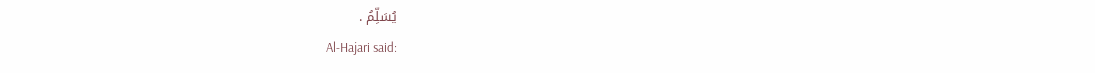يُسَلِّمُ .
Al-Hajari said: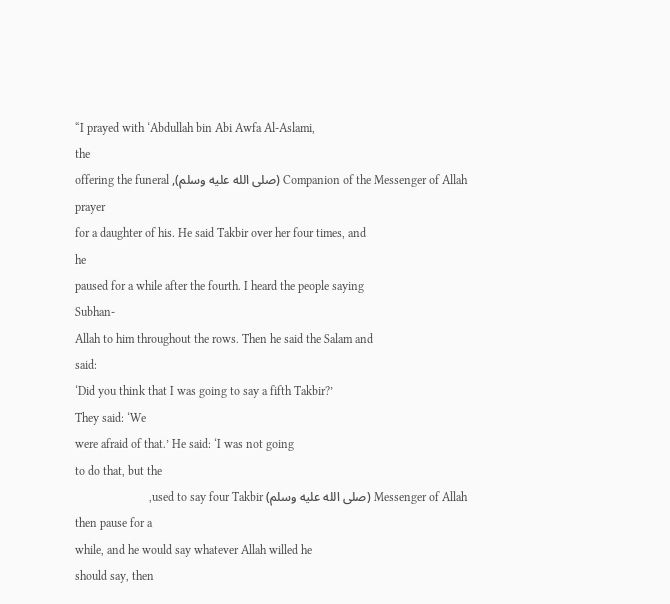“I prayed with ‘Abdullah bin Abi Awfa Al-Aslami,
the
Companion of the Messenger of Allah (صلى الله عليه وسلم), offering the funeral
prayer
for a daughter of his. He said Takbir over her four times, and
he
paused for a while after the fourth. I heard the people saying
Subhan-
Allah to him throughout the rows. Then he said the Salam and
said:
‘Did you think that I was going to say a fifth Takbir?’
They said: ‘We
were afraid of that.’ He said: ‘I was not going
to do that, but the
Messenger of Allah (صلى الله عليه وسلم) used to say four Takbir,
then pause for a
while, and he would say whatever Allah willed he
should say, then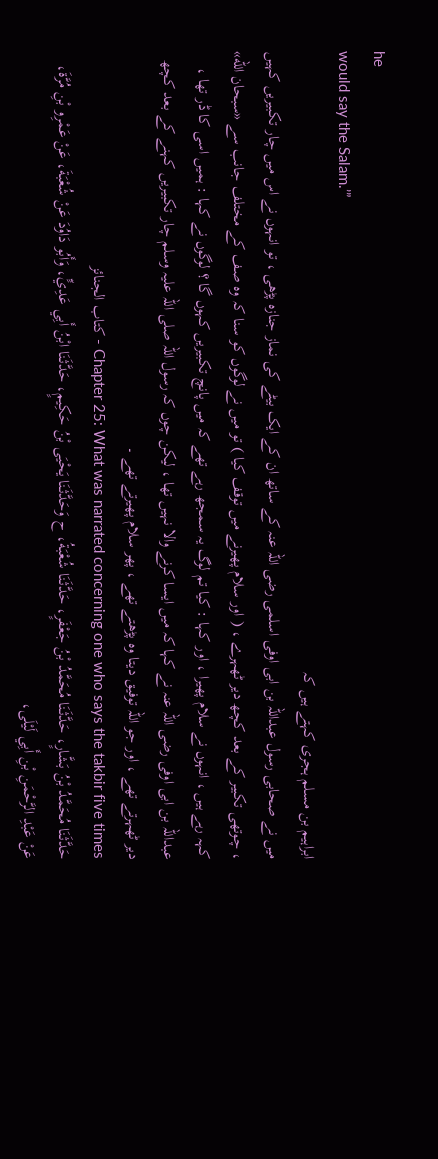he
would say the Salam.’”
ابراہیم بن مسلم ہجری کہتے ہیں کہ
میں نے صحابی رسول عبداللہ بن ابی اوفی اسلمی رضی اللہ عنہ کے ساتھ ان کے ایک بیٹے کی نماز جنازہ پڑھی ، تو انہوں نے اس میں چار تکبیریں کہیں ، چوتھی تکبیر کے بعد کچھ دیر ٹھہرے ، ( اور سلام پھیرنے میں توقف کیا ) تو میں نے لوگوں کو سنا کہ وہ صف کے مختلف جانب سے «سبحان الله» کہہ رہے ہیں ، انہوں نے سلام پھیرا ، اور کہا : کیا تم لوگ یہ سمجھ رہے تھے کہ میں پانچ تکبیریں کہوں گا ؟ لوگوں نے کہا : ہمیں اسی کا ڈر تھا ، عبداللہ بن ابی اوفی رضی اللہ عنہ نے کہا کہ میں ایسا کرنے والا نہیں تھا ، لیکن چوں کہ رسول اللہ صلی اللہ علیہ وسلم چار تکبیریں کہنے کے بعد کچھ دیر ٹھہرتے تھے ، اور جو اللہ توفیق دیتا وہ پڑھتے تھے ، پھر سلام پھیرتے تھے ۔
Chapter 25: What was narrated concerning one who says the takbir five times - كتاب الجنائز
حَدَّثَنَا مُحَمَّدُ بْنُ بَشَّارٍ، حَدَّثَنَا مُحَمَّدُ بْنُ جَعْفَرٍ، حَدَّثَنَا شُعْبَةُ، ح وَحَدَّثَنَا يَحْيَى بْنُ حَكِيمٍ، حَدَّثَنَا ابْنُ أَبِي عَدِيٍّ، وَأَبُو دَاوُدَ عَنْ شُعْبَةَ، عَنْ عَمْرِو بْنِ مُرَّةَ، عَنْ عَبْدِ الرَّحْمَنِ بْنِ أَبِي لَيْلَى،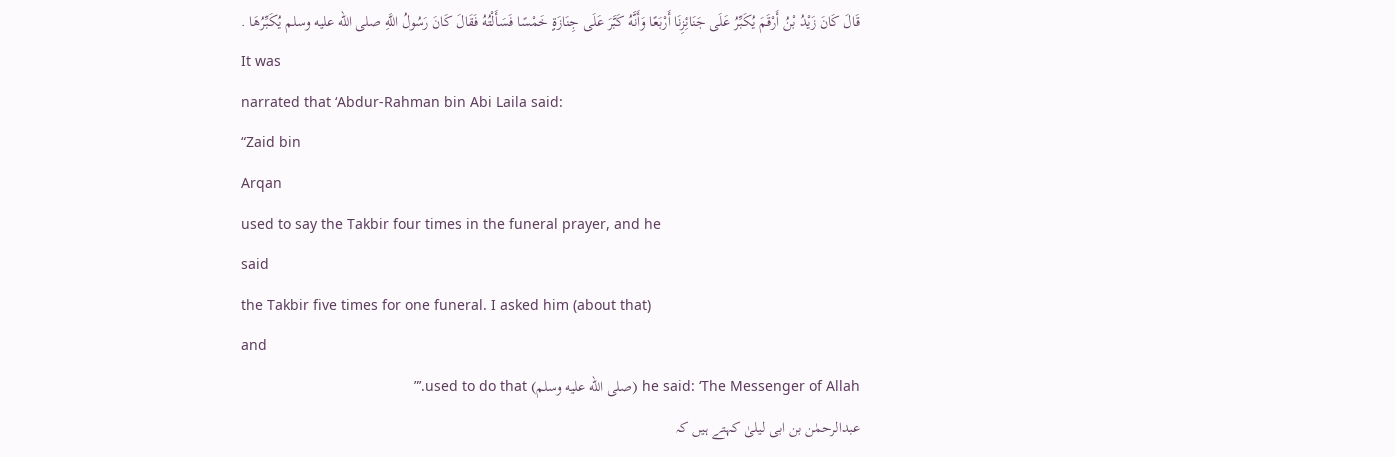قَالَ كَانَ زَيْدُ بْنُ أَرْقَمَ يُكَبِّرُ عَلَى جَنَائِزِنَا أَرْبَعًا وَأَنَّهُ كَبَّرَ عَلَى جِنَازَةٍ خَمْسًا فَسَأَلْتُهُ فَقَالَ كَانَ رَسُولُ اللَّهِ صلى الله عليه وسلم يُكَبِّرُهَا .
It was
narrated that ‘Abdur-Rahman bin Abi Laila said:
“Zaid bin
Arqan
used to say the Takbir four times in the funeral prayer, and he
said
the Takbir five times for one funeral. I asked him (about that)
and
he said: ‘The Messenger of Allah (صلى الله عليه وسلم) used to do that.’”
عبدالرحمٰن بن ابی لیلیٰ کہتے ہیں کہ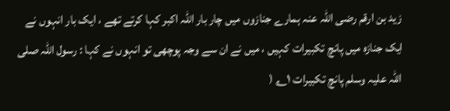زید بن ارقم رضی اللہ عنہ ہمارے جنازوں میں چار بار اللہ اکبر کہا کرتے تھے ، ایک بار انہوں نے ایک جنازہ میں پانچ تکبیرات کہیں ، میں نے ان سے وجہ پوچھی تو انہوں نے کہا : رسول اللہ صلی اللہ علیہ وسلم پانچ تکبیرات ۱؎ (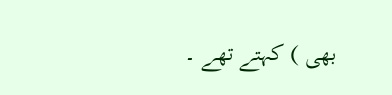بھی ) کہتے تھے ۔